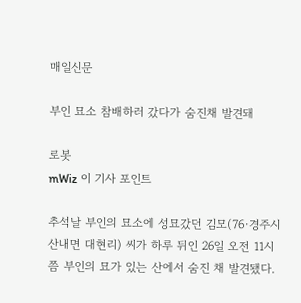매일신문

부인 묘소 참배하러 갔다가 숨진채 발견돼

로봇
mWiz 이 기사 포인트

추석날 부인의 묘소에 성묘갔던 김모(76·경주시 산내면 대현리) 씨가 하루 뒤인 26일 오전 11시쯤 부인의 묘가 있는 산에서 숨진 채 발견됐다.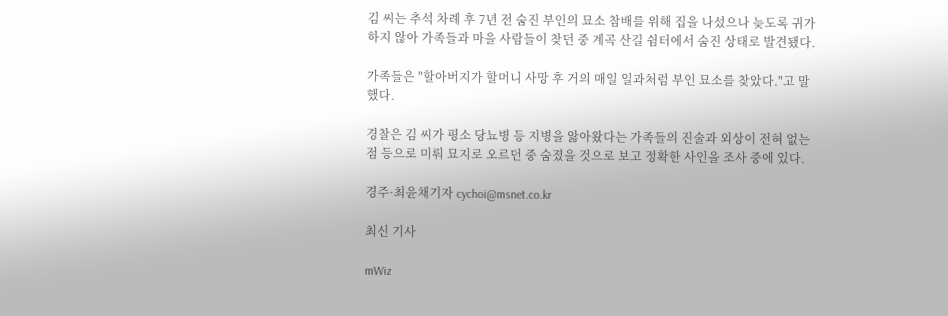김 씨는 추석 차례 후 7년 전 숨진 부인의 묘소 참배를 위해 집을 나섰으나 늦도록 귀가하지 않아 가족들과 마을 사람들이 찾던 중 계곡 산길 쉼터에서 숨진 상태로 발견됐다.

가족들은 "할아버지가 할머니 사망 후 거의 매일 일과처럼 부인 묘소를 찾았다."고 말했다.

경찰은 김 씨가 평소 당뇨병 등 지병을 앓아왔다는 가족들의 진술과 외상이 전혀 없는 점 등으로 미뤄 묘지로 오르던 중 숨졌을 것으로 보고 정확한 사인을 조사 중에 있다.

경주·최윤채기자 cychoi@msnet.co.kr

최신 기사

mWiz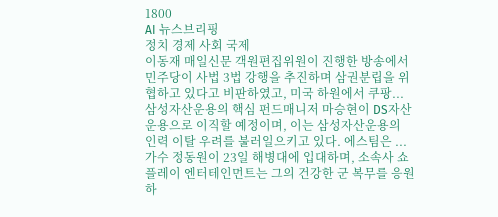1800
AI 뉴스브리핑
정치 경제 사회 국제
이동재 매일신문 객원편집위원이 진행한 방송에서 민주당이 사법 3법 강행을 추진하며 삼권분립을 위협하고 있다고 비판하였고, 미국 하원에서 쿠팡...
삼성자산운용의 핵심 펀드매니저 마승현이 DS자산운용으로 이직할 예정이며, 이는 삼성자산운용의 인력 이탈 우려를 불러일으키고 있다. 에스팀은 ...
가수 정동원이 23일 해병대에 입대하며, 소속사 쇼플레이 엔터테인먼트는 그의 건강한 군 복무를 응원하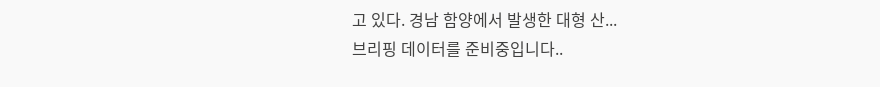고 있다. 경남 함양에서 발생한 대형 산...
브리핑 데이터를 준비중입니다..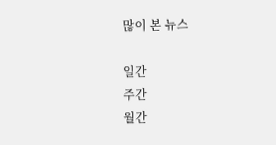많이 본 뉴스

일간
주간
월간